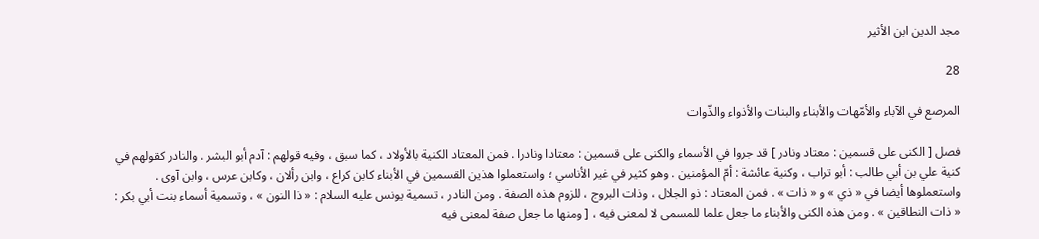مجد الدين ابن الأثير

28

المرصع في الآباء والأمّهات والأبناء والبنات والأذواء والذّوات

فصل [ الكنى على قسمين : معتاد ونادر ] قد جروا في الأسماء والكنى على قسمين : معتادا ونادرا . فمن المعتاد الكنية بالأولاد ، كما سبق ، وفيه قولهم : آدم أبو البشر . والنادر كقولهم في كنية علي بن أبي طالب : أبو تراب ، وكنية عائشة : أمّ المؤمنين . وهو كثير في غير الأناسي ؛ واستعملوا هذين القسمين في الأبناء كابن كراع ، وابن رألان ، وكابن عرس ، وابن آوى . واستعملوها أيضا في « ذي » و « ذات » . فمن المعتاد : ذو الجلال ، وذات البروج ، للزوم هذه الصفة . ومن النادر ، تسمية يونس عليه السلام : « ذا النون » ، وتسمية أسماء بنت أبي بكر : « ذات النطاقين » . ومن هذه الكنى والأبناء ما جعل علما للمسمى لا لمعنى فيه ، [ ومنها ما جعل صفة لمعنى فيه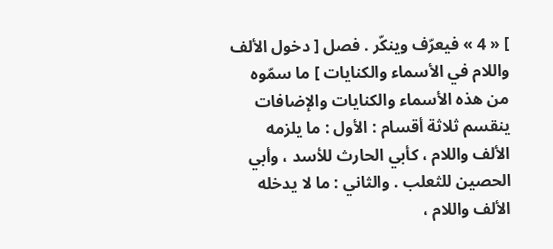] « 4 » فيعرّف وينكّر . فصل [ دخول الألف واللام في الأسماء والكنايات ] ما سمّوه من هذه الأسماء والكنايات والإضافات ينقسم ثلاثة أقسام : الأول : ما يلزمه الألف واللام ، كأبي الحارث للأسد ، وأبي الحصين للثعلب . والثاني : ما لا يدخله الألف واللام ،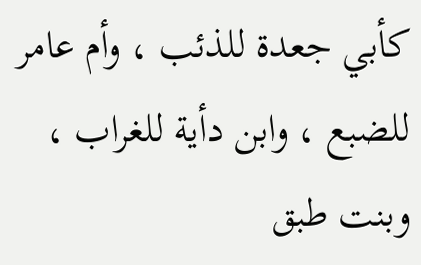كأبي جعدة للذئب ، وأم عامر للضبع ، وابن دأية للغراب ، وبنت طبق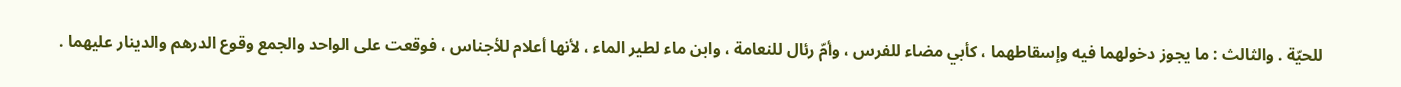للحيّة . والثالث : ما يجوز دخولهما فيه وإسقاطهما ، كأبي مضاء للفرس ، وأمّ رئال للنعامة ، وابن ماء لطير الماء ، لأنها أعلام للأجناس ، فوقعت على الواحد والجمع وقوع الدرهم والدينار عليهما .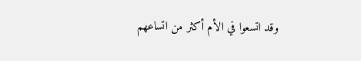وقد اتسعوا في الأم أكثر من اتساعهم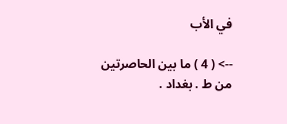في الأب

--> ( 4 ) ما بين الحاصرتين من ط . بغداد .